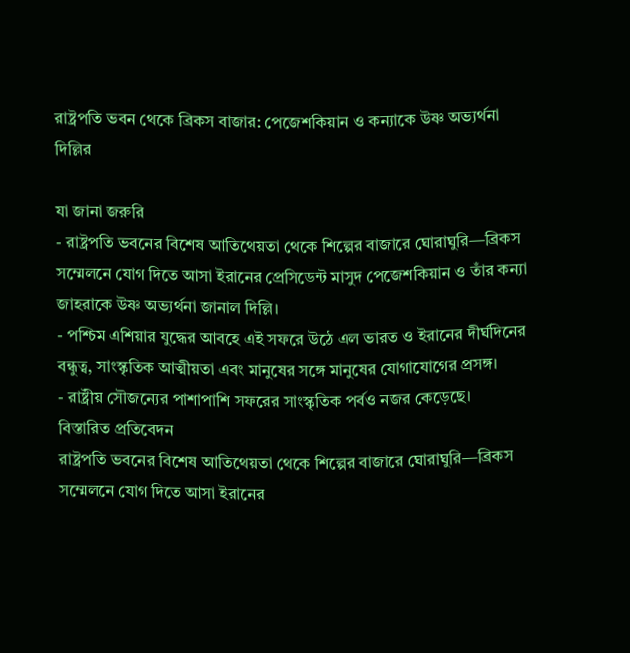রাষ্ট্রপতি ভবন থেকে ব্রিকস বাজার: পেজেশকিয়ান ও কন্যাকে উষ্ণ অভ্যর্থনা দিল্লির

যা জানা জরুরি
- রাষ্ট্রপতি ভবনের বিশেষ আতিথেয়তা থেকে শিল্পের বাজারে ঘোরাঘুরি—ব্রিকস সম্মেলনে যোগ দিতে আসা ইরানের প্রেসিডেন্ট মাসুদ পেজেশকিয়ান ও তাঁর কন্যা জাহরাকে উষ্ণ অভ্যর্থনা জানাল দিল্লি।
- পশ্চিম এশিয়ার যুদ্ধের আবহে এই সফরে উঠে এল ভারত ও ইরানের দীর্ঘদিনের বন্ধুত্ব, সাংস্কৃতিক আত্মীয়তা এবং মানুষের সঙ্গে মানুষের যোগাযোগের প্রসঙ্গ।
- রাষ্ট্রীয় সৌজন্যের পাশাপাশি সফরের সাংস্কৃতিক পর্বও নজর কেড়েছে।
বিস্তারিত প্রতিবেদন
রাষ্ট্রপতি ভবনের বিশেষ আতিথেয়তা থেকে শিল্পের বাজারে ঘোরাঘুরি—ব্রিকস সম্মেলনে যোগ দিতে আসা ইরানের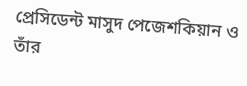প্রেসিডেন্ট মাসুদ পেজেশকিয়ান ও তাঁর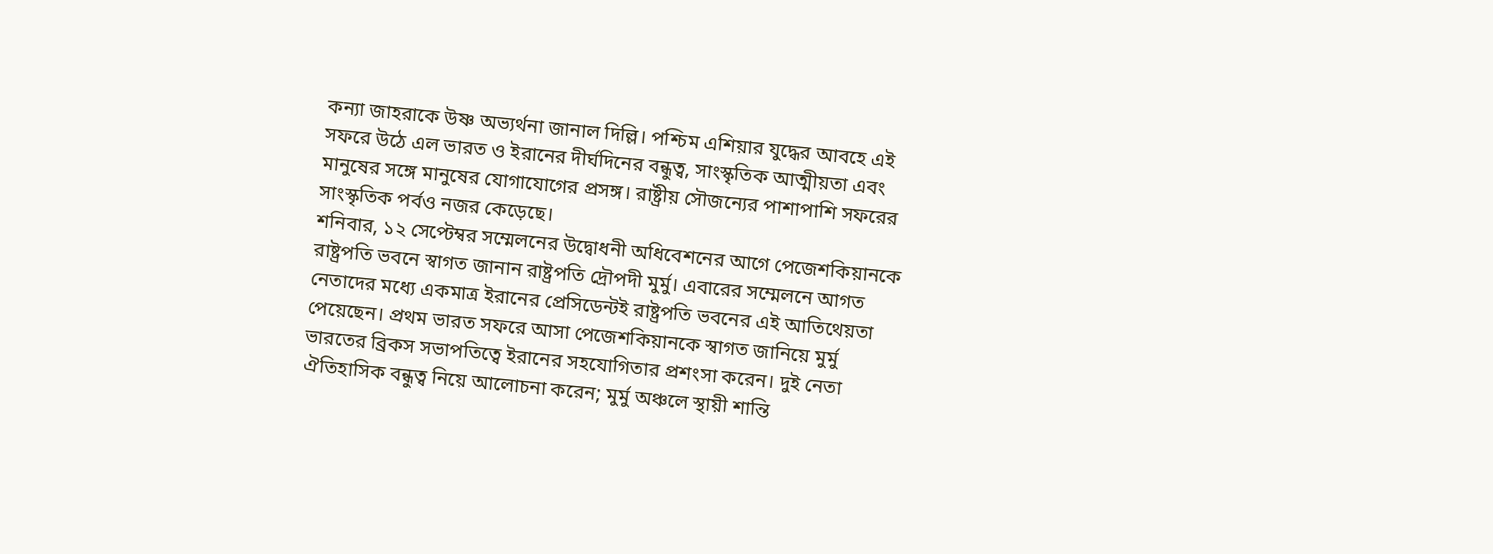কন্যা জাহরাকে উষ্ণ অভ্যর্থনা জানাল দিল্লি। পশ্চিম এশিয়ার যুদ্ধের আবহে এই সফরে উঠে এল ভারত ও ইরানের দীর্ঘদিনের বন্ধুত্ব, সাংস্কৃতিক আত্মীয়তা এবং মানুষের সঙ্গে মানুষের যোগাযোগের প্রসঙ্গ। রাষ্ট্রীয় সৌজন্যের পাশাপাশি সফরের সাংস্কৃতিক পর্বও নজর কেড়েছে।
শনিবার, ১২ সেপ্টেম্বর সম্মেলনের উদ্বোধনী অধিবেশনের আগে পেজেশকিয়ানকে রাষ্ট্রপতি ভবনে স্বাগত জানান রাষ্ট্রপতি দ্রৌপদী মুর্মু। এবারের সম্মেলনে আগত নেতাদের মধ্যে একমাত্র ইরানের প্রেসিডেন্টই রাষ্ট্রপতি ভবনের এই আতিথেয়তা পেয়েছেন। প্রথম ভারত সফরে আসা পেজেশকিয়ানকে স্বাগত জানিয়ে মুর্মু ভারতের ব্রিকস সভাপতিত্বে ইরানের সহযোগিতার প্রশংসা করেন। দুই নেতা ঐতিহাসিক বন্ধুত্ব নিয়ে আলোচনা করেন; মুর্মু অঞ্চলে স্থায়ী শান্তি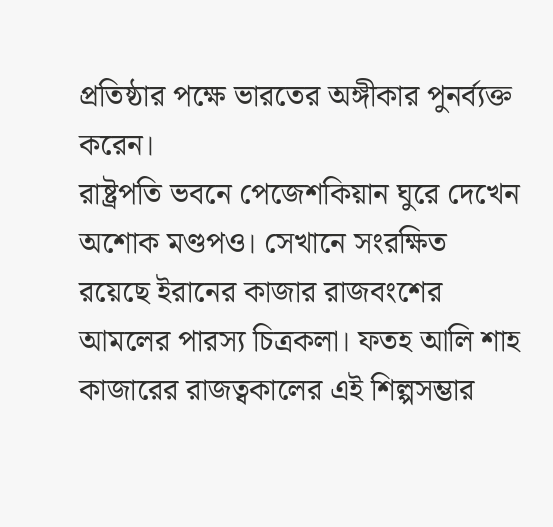প্রতিষ্ঠার পক্ষে ভারতের অঙ্গীকার পুনর্ব্যক্ত করেন।
রাষ্ট্রপতি ভবনে পেজেশকিয়ান ঘুরে দেখেন অশোক মণ্ডপও। সেখানে সংরক্ষিত রয়েছে ইরানের কাজার রাজবংশের আমলের পারস্য চিত্রকলা। ফতহ আলি শাহ কাজারের রাজত্বকালের এই শিল্পসম্ভার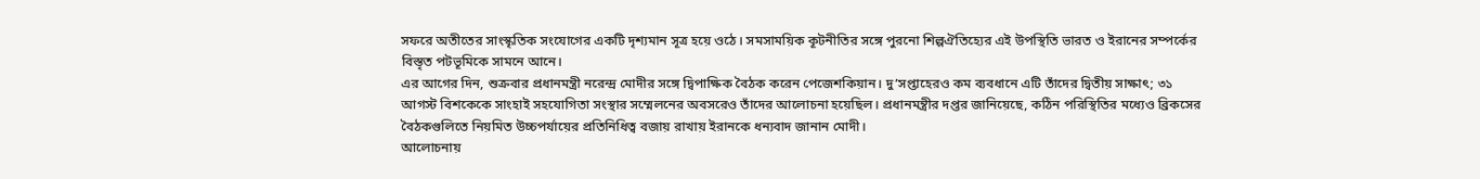সফরে অতীতের সাংস্কৃতিক সংযোগের একটি দৃশ্যমান সূত্র হয়ে ওঠে। সমসাময়িক কূটনীতির সঙ্গে পুরনো শিল্পঐতিহ্যের এই উপস্থিতি ভারত ও ইরানের সম্পর্কের বিস্তৃত পটভূমিকে সামনে আনে।
এর আগের দিন, শুক্রবার প্রধানমন্ত্রী নরেন্দ্র মোদীর সঙ্গে দ্বিপাক্ষিক বৈঠক করেন পেজেশকিয়ান। দু’সপ্তাহেরও কম ব্যবধানে এটি তাঁদের দ্বিতীয় সাক্ষাৎ; ৩১ আগস্ট বিশকেকে সাংহাই সহযোগিতা সংস্থার সম্মেলনের অবসরেও তাঁদের আলোচনা হয়েছিল। প্রধানমন্ত্রীর দপ্তর জানিয়েছে, কঠিন পরিস্থিতির মধ্যেও ব্রিকসের বৈঠকগুলিতে নিয়মিত উচ্চপর্যায়ের প্রতিনিধিত্ব বজায় রাখায় ইরানকে ধন্যবাদ জানান মোদী।
আলোচনায়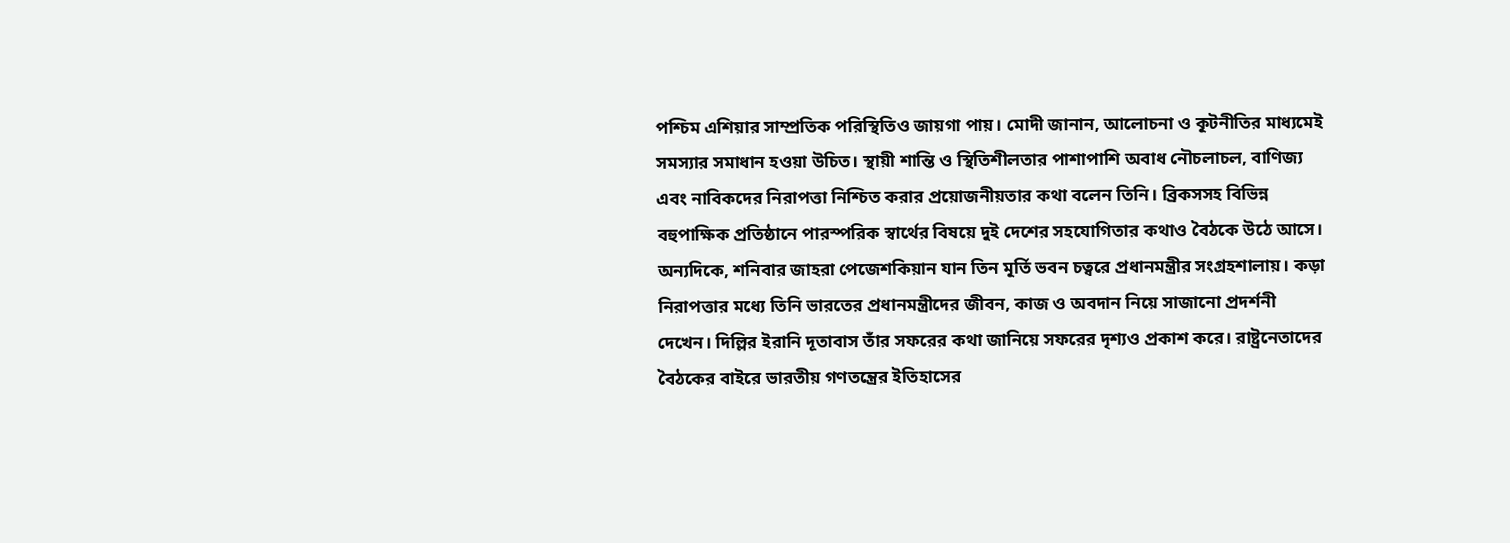পশ্চিম এশিয়ার সাম্প্রতিক পরিস্থিতিও জায়গা পায়। মোদী জানান, আলোচনা ও কূটনীতির মাধ্যমেই সমস্যার সমাধান হওয়া উচিত। স্থায়ী শান্তি ও স্থিতিশীলতার পাশাপাশি অবাধ নৌচলাচল, বাণিজ্য এবং নাবিকদের নিরাপত্তা নিশ্চিত করার প্রয়োজনীয়তার কথা বলেন তিনি। ব্রিকসসহ বিভিন্ন বহুপাক্ষিক প্রতিষ্ঠানে পারস্পরিক স্বার্থের বিষয়ে দুই দেশের সহযোগিতার কথাও বৈঠকে উঠে আসে।
অন্যদিকে, শনিবার জাহরা পেজেশকিয়ান যান তিন মূর্তি ভবন চত্বরে প্রধানমন্ত্রীর সংগ্রহশালায়। কড়া নিরাপত্তার মধ্যে তিনি ভারতের প্রধানমন্ত্রীদের জীবন, কাজ ও অবদান নিয়ে সাজানো প্রদর্শনী দেখেন। দিল্লির ইরানি দূতাবাস তাঁর সফরের কথা জানিয়ে সফরের দৃশ্যও প্রকাশ করে। রাষ্ট্রনেতাদের বৈঠকের বাইরে ভারতীয় গণতন্ত্রের ইতিহাসের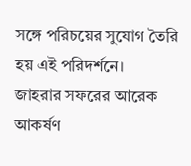সঙ্গে পরিচয়ের সুযোগ তৈরি হয় এই পরিদর্শনে।
জাহরার সফরের আরেক আকর্ষণ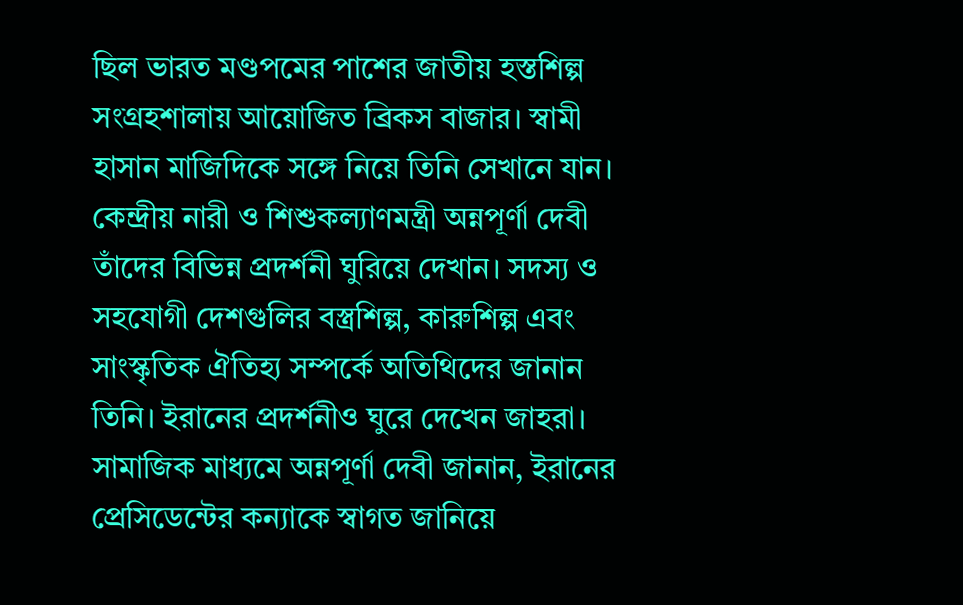ছিল ভারত মণ্ডপমের পাশের জাতীয় হস্তশিল্প সংগ্রহশালায় আয়োজিত ব্রিকস বাজার। স্বামী হাসান মাজিদিকে সঙ্গে নিয়ে তিনি সেখানে যান। কেন্দ্রীয় নারী ও শিশুকল্যাণমন্ত্রী অন্নপূর্ণা দেবী তাঁদের বিভিন্ন প্রদর্শনী ঘুরিয়ে দেখান। সদস্য ও সহযোগী দেশগুলির বস্ত্রশিল্প, কারুশিল্প এবং সাংস্কৃতিক ঐতিহ্য সম্পর্কে অতিথিদের জানান তিনি। ইরানের প্রদর্শনীও ঘুরে দেখেন জাহরা।
সামাজিক মাধ্যমে অন্নপূর্ণা দেবী জানান, ইরানের প্রেসিডেন্টের কন্যাকে স্বাগত জানিয়ে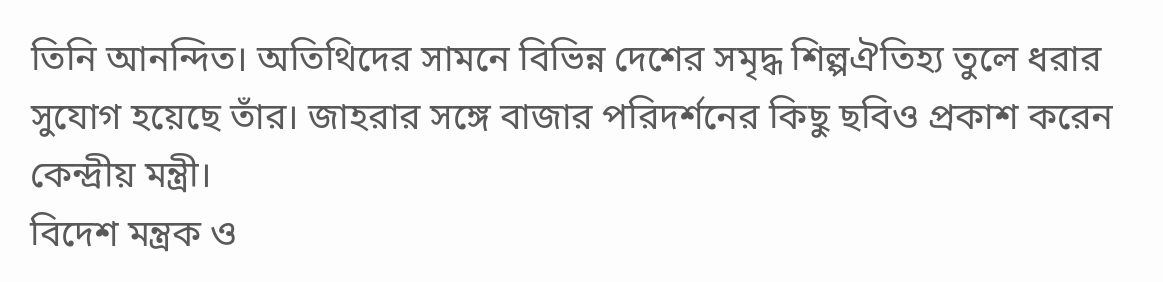তিনি আনন্দিত। অতিথিদের সামনে বিভিন্ন দেশের সমৃদ্ধ শিল্পঐতিহ্য তুলে ধরার সুযোগ হয়েছে তাঁর। জাহরার সঙ্গে বাজার পরিদর্শনের কিছু ছবিও প্রকাশ করেন কেন্দ্রীয় মন্ত্রী।
বিদেশ মন্ত্রক ও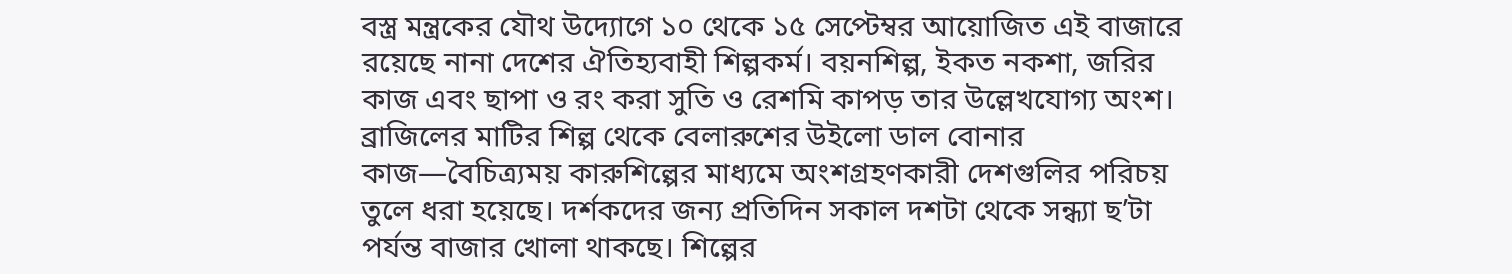বস্ত্র মন্ত্রকের যৌথ উদ্যোগে ১০ থেকে ১৫ সেপ্টেম্বর আয়োজিত এই বাজারে রয়েছে নানা দেশের ঐতিহ্যবাহী শিল্পকর্ম। বয়নশিল্প, ইকত নকশা, জরির কাজ এবং ছাপা ও রং করা সুতি ও রেশমি কাপড় তার উল্লেখযোগ্য অংশ। ব্রাজিলের মাটির শিল্প থেকে বেলারুশের উইলো ডাল বোনার কাজ—বৈচিত্র্যময় কারুশিল্পের মাধ্যমে অংশগ্রহণকারী দেশগুলির পরিচয় তুলে ধরা হয়েছে। দর্শকদের জন্য প্রতিদিন সকাল দশটা থেকে সন্ধ্যা ছ’টা পর্যন্ত বাজার খোলা থাকছে। শিল্পের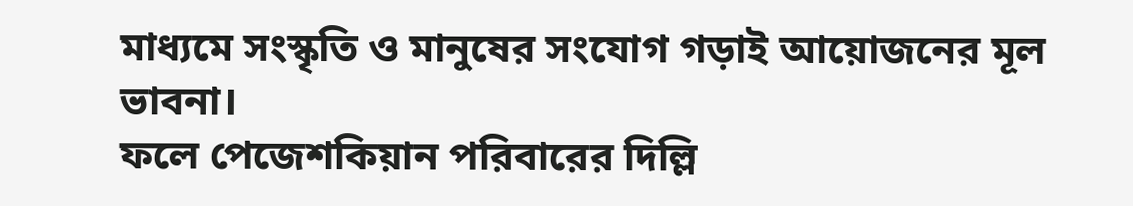মাধ্যমে সংস্কৃতি ও মানুষের সংযোগ গড়াই আয়োজনের মূল ভাবনা।
ফলে পেজেশকিয়ান পরিবারের দিল্লি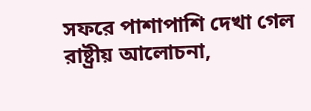সফরে পাশাপাশি দেখা গেল রাষ্ট্রীয় আলোচনা,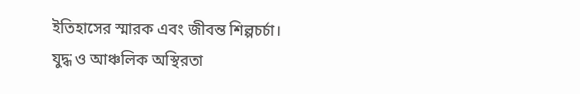ইতিহাসের স্মারক এবং জীবন্ত শিল্পচর্চা। যুদ্ধ ও আঞ্চলিক অস্থিরতা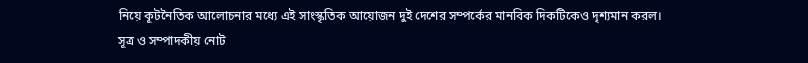নিয়ে কূটনৈতিক আলোচনার মধ্যে এই সাংস্কৃতিক আয়োজন দুই দেশের সম্পর্কের মানবিক দিকটিকেও দৃশ্যমান করল।
সূত্র ও সম্পাদকীয় নোট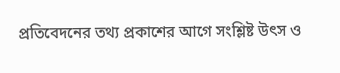প্রতিবেদনের তথ্য প্রকাশের আগে সংশ্লিষ্ট উৎস ও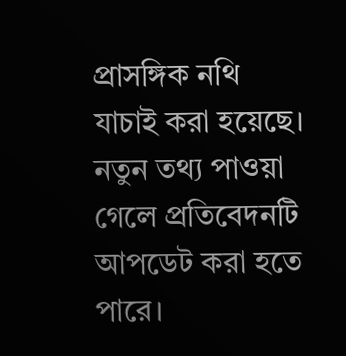প্রাসঙ্গিক নথি যাচাই করা হয়েছে। নতুন তথ্য পাওয়া গেলে প্রতিবেদনটি আপডেট করা হতে পারে।